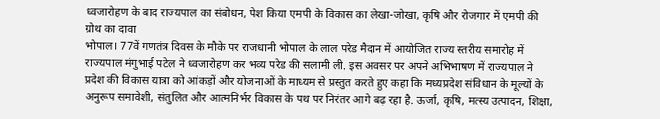ध्वजारोहण के बाद राज्यपाल का संबोधन, पेश किया एमपी के विकास का लेखा-जोखा, कृषि और रोजगार में एमपी की ग्रोथ का दावा
भोपाल। 77वें गणतंत्र दिवस के मौके पर राजधानी भोपाल के लाल परेड मैदान में आयोजित राज्य स्तरीय समारोह में राज्यपाल मंगुभाई पटेल ने ध्वजारोहण कर भव्य परेड की सलामी ली. इस अवसर पर अपने अभिभाषण में राज्यपाल ने प्रदेश की विकास यात्रा को आंकड़ों और योजनाओं के माध्यम से प्रस्तुत करते हुए कहा कि मध्यप्रदेश संविधान के मूल्यों के अनुरूप समावेशी, संतुलित और आत्मनिर्भर विकास के पथ पर निरंतर आगे बढ़ रहा है. ऊर्जा, कृषि, मत्स्य उत्पादन, शिक्षा,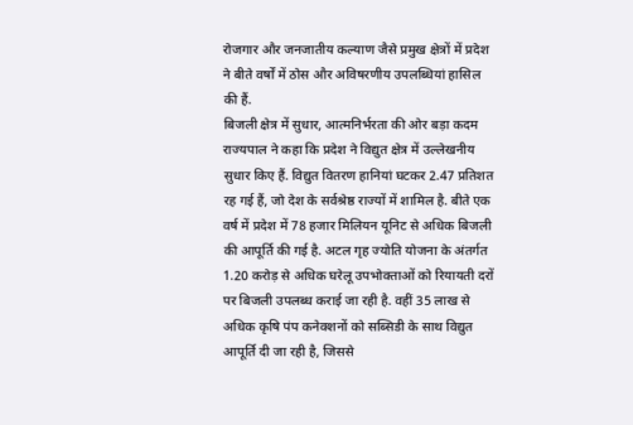रोजगार और जनजातीय कल्याण जैसे प्रमुख क्षेत्रों में प्रदेश ने बीते वर्षों में ठोस और अविषरणीय उपलब्धियां हासिल की हैं.
बिजली क्षेत्र में सुधार, आत्मनिर्भरता की ओर बड़ा कदम
राज्यपाल ने कहा कि प्रदेश ने विद्युत क्षेत्र में उल्लेखनीय सुधार किए हैं. विद्युत वितरण हानियां घटकर 2.47 प्रतिशत रह गई हैं, जो देश के सर्वश्रेष्ठ राज्यों में शामिल है. बीते एक वर्ष में प्रदेश में 78 हजार मिलियन यूनिट से अधिक बिजली की आपूर्ति की गई है. अटल गृह ज्योति योजना के अंतर्गत 1.20 करोड़ से अधिक घरेलू उपभोक्ताओं को रियायती दरों पर बिजली उपलब्ध कराई जा रही है. वहीं 35 लाख से अधिक कृषि पंप कनेक्शनों को सब्सिडी के साथ विद्युत आपूर्ति दी जा रही है, जिससे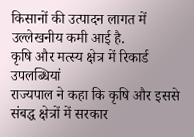किसानों की उत्पादन लागत में उल्लेखनीय कमी आई है.
कृषि और मत्स्य क्षेत्र में रिकार्ड उपलब्धियां
राज्यपाल ने कहा कि कृषि और इससे संबद्ध क्षेत्रों में सरकार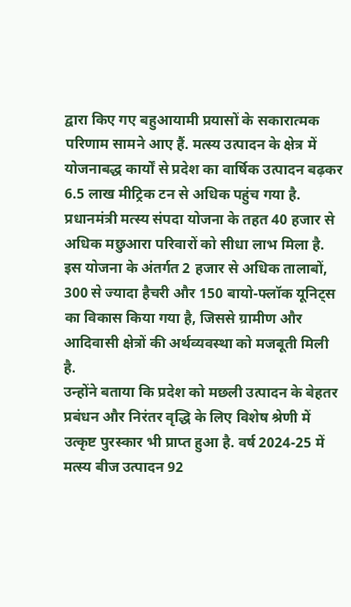द्वारा किए गए बहुआयामी प्रयासों के सकारात्मक परिणाम सामने आए हैं. मत्स्य उत्पादन के क्षेत्र में योजनाबद्ध कार्यों से प्रदेश का वार्षिक उत्पादन बढ़कर 6.5 लाख मीट्रिक टन से अधिक पहुंच गया है. प्रधानमंत्री मत्स्य संपदा योजना के तहत 40 हजार से अधिक मछुआरा परिवारों को सीधा लाभ मिला है. इस योजना के अंतर्गत 2 हजार से अधिक तालाबों, 300 से ज्यादा हैचरी और 150 बायो-फ्लॉक यूनिट्स का विकास किया गया है, जिससे ग्रामीण और आदिवासी क्षेत्रों की अर्थव्यवस्था को मजबूती मिली है.
उन्होंने बताया कि प्रदेश को मछली उत्पादन के बेहतर प्रबंधन और निरंतर वृद्धि के लिए विशेष श्रेणी में उत्कृष्ट पुरस्कार भी प्राप्त हुआ है. वर्ष 2024-25 में मत्स्य बीज उत्पादन 92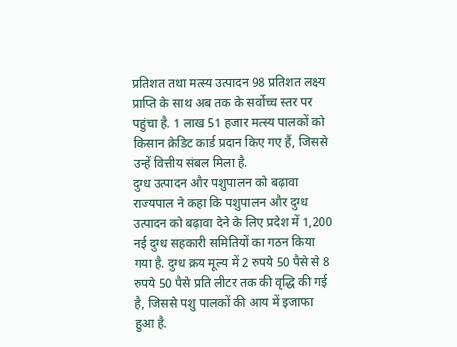प्रतिशत तथा मत्स्य उत्पादन 98 प्रतिशत लक्ष्य प्राप्ति के साथ अब तक के सर्वोच्च स्तर पर पहुंचा है. 1 लाख 51 हजार मत्स्य पालकों को किसान क्रेडिट कार्ड प्रदान किए गए हैं, जिससे उन्हें वित्तीय संबल मिला है.
दुग्ध उत्पादन और पशुपालन को बढ़ावा
राज्यपाल ने कहा कि पशुपालन और दुग्ध उत्पादन को बढ़ावा देने के लिए प्रदेश में 1,200 नई दुग्ध सहकारी समितियों का गठन किया गया है. दुग्ध क्रय मूल्य में 2 रुपये 50 पैसे से 8 रुपये 50 पैसे प्रति लीटर तक की वृद्धि की गई है, जिससे पशु पालकों की आय में इजाफा हुआ है.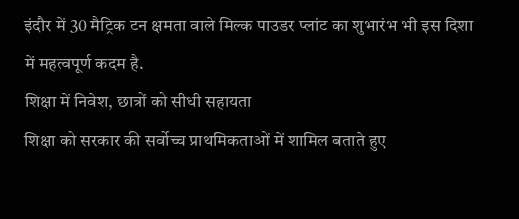इंदौर में 30 मैट्रिक टन क्षमता वाले मिल्क पाउडर प्लांट का शुभारंभ भी इस दिशा में महत्वपूर्ण कदम है.
शिक्षा में निवेश, छात्रों को सीधी सहायता
शिक्षा को सरकार की सर्वोच्च प्राथमिकताओं में शामिल बताते हुए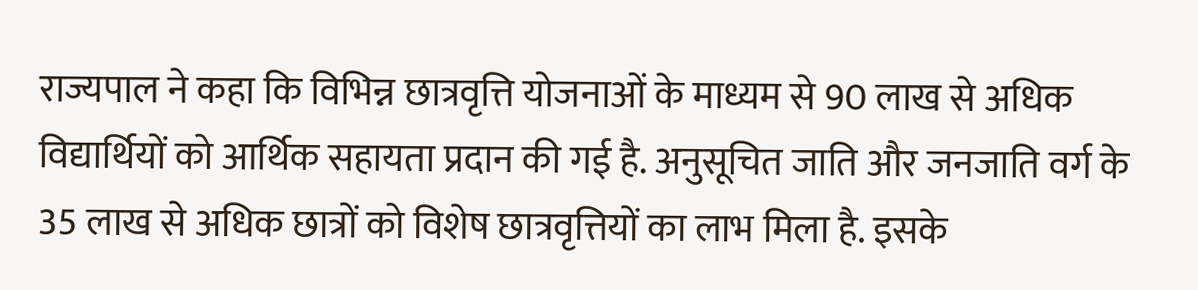राज्यपाल ने कहा कि विभिन्न छात्रवृत्ति योजनाओं के माध्यम से 90 लाख से अधिक विद्यार्थियों को आर्थिक सहायता प्रदान की गई है. अनुसूचित जाति और जनजाति वर्ग के 35 लाख से अधिक छात्रों को विशेष छात्रवृत्तियों का लाभ मिला है. इसके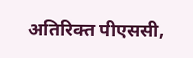अतिरिक्त पीएससी,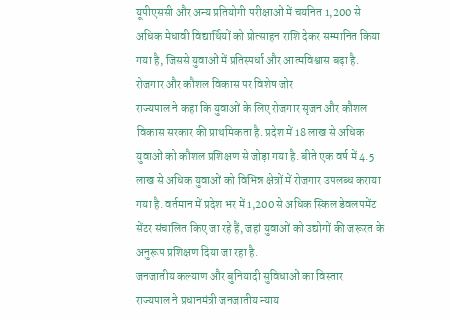यूपीएससी और अन्य प्रतियोगी परीक्षाओं में चयनित 1,200 से अधिक मेधावी विद्यार्थियों को प्रोत्साहन राशि देकर सम्मानित किया गया है, जिससे युवाओं में प्रतिस्पर्धा और आत्मविश्वास बढ़ा है.
रोजगार और कौशल विकास पर विशेष जोर
राज्यपाल ने कहा कि युवाओं के लिए रोजगार सृजन और कौशल विकास सरकार की प्राथमिकता है. प्रदेश में 18 लाख से अधिक युवाओं को कौशल प्रशिक्षण से जोड़ा गया है. बीते एक वर्ष में 4.5 लाख से अधिक युवाओं को विभिन्न क्षेत्रों में रोजगार उपलब्ध कराया गया है. वर्तमान में प्रदेश भर में 1,200 से अधिक स्किल डेवलपमेंट सेंटर संचालित किए जा रहे हैं, जहां युवाओं को उद्योगों की जरूरत के अनुरूप प्रशिक्षण दिया जा रहा है.
जनजातीय कल्याण और बुनियादी सुविधाओं का विस्तार
राज्यपाल ने प्रधानमंत्री जनजातीय न्याय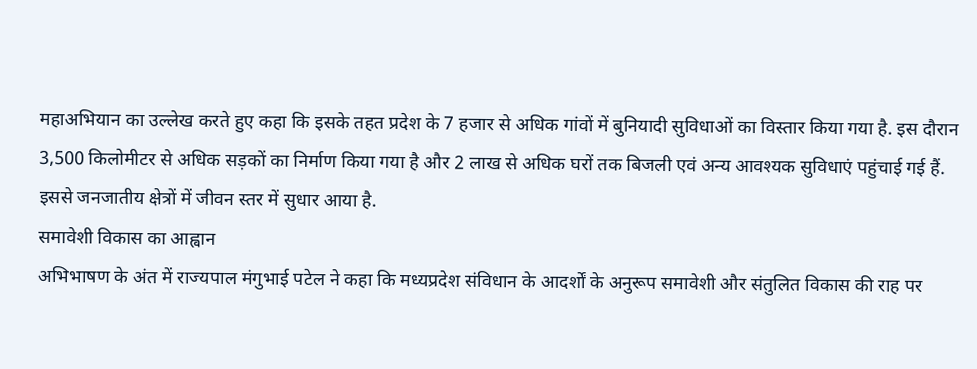महाअभियान का उल्लेख करते हुए कहा कि इसके तहत प्रदेश के 7 हजार से अधिक गांवों में बुनियादी सुविधाओं का विस्तार किया गया है. इस दौरान 3,500 किलोमीटर से अधिक सड़कों का निर्माण किया गया है और 2 लाख से अधिक घरों तक बिजली एवं अन्य आवश्यक सुविधाएं पहुंचाई गई हैं. इससे जनजातीय क्षेत्रों में जीवन स्तर में सुधार आया है.
समावेशी विकास का आह्वान
अभिभाषण के अंत में राज्यपाल मंगुभाई पटेल ने कहा कि मध्यप्रदेश संविधान के आदर्शों के अनुरूप समावेशी और संतुलित विकास की राह पर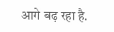आगे बढ़ रहा है.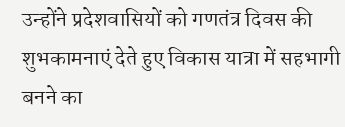उन्होंने प्रदेशवासियों को गणतंत्र दिवस की शुभकामनाएं देते हुए विकास यात्रा में सहभागी बनने का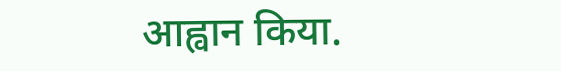आह्वान किया.